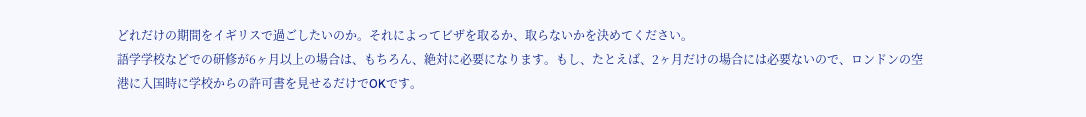どれだけの期間をイギリスで過ごしたいのか。それによってビザを取るか、取らないかを決めてください。
語学学校などでの研修が6ヶ月以上の場合は、もちろん、絶対に必要になります。もし、たとえば、2ヶ月だけの場合には必要ないので、ロンドンの空港に入国時に学校からの許可書を見せるだけでOKです。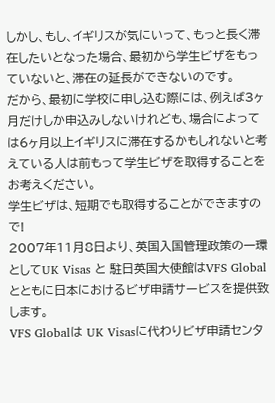しかし、もし、イギリスが気にいって、もっと長く滞在したいとなった場合、最初から学生ビザをもっていないと、滞在の延長ができないのです。
だから、最初に学校に申し込む際には、例えば3ヶ月だけしか申込みしないけれども、場合によっては6ヶ月以上イギリスに滞在するかもしれないと考えている人は前もって学生ビザを取得することをお考えください。
学生ビザは、短期でも取得することができますので!
2007年11月8日より、英国入国管理政策の一環としてUK Visas と 駐日英国大使館はVFS Globalとともに日本におけるビザ申請サービスを提供致します。
VFS Globalは UK Visasに代わりビザ申請センタ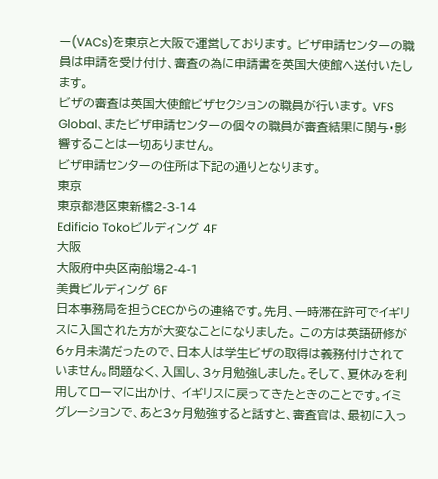ー(VACs)を東京と大阪で運営しております。 ビザ申請センターの職員は申請を受け付け、審査の為に申請書を英国大使館へ送付いたします。
ビザの審査は英国大使館ビザセクションの職員が行います。 VFS Global、またビザ申請センターの個々の職員が審査結果に関与・影響することは一切ありません。
ビザ申請センターの住所は下記の通りとなります。
東京
東京都港区東新橋2-3-14
Edificio Tokoビルディング 4F
大阪
大阪府中央区南船場2-4-1
美貴ビルディング 6F
日本事務局を担うCECからの連絡です。先月、一時滞在許可でイギリスに入国された方が大変なことになりました。 この方は英語研修が6ヶ月未満だったので、日本人は学生ビザの取得は義務付けされていません。問題なく、入国し、3ヶ月勉強しました。そして、夏休みを利用してローマに出かけ、 イギリスに戻ってきたときのことです。イミグレーションで、あと3ヶ月勉強すると話すと、審査官は、最初に入っ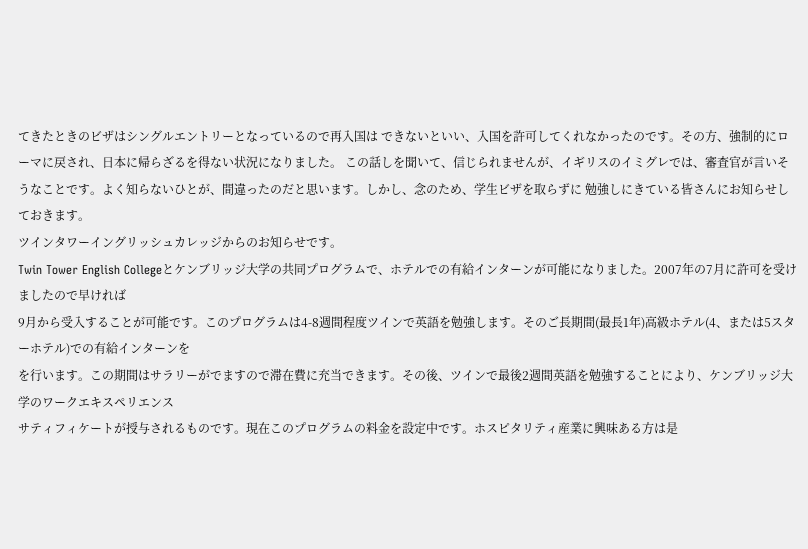てきたときのビザはシングルエントリーとなっているので再入国は できないといい、入国を許可してくれなかったのです。その方、強制的にローマに戻され、日本に帰らざるを得ない状況になりました。 この話しを聞いて、信じられませんが、イギリスのイミグレでは、審査官が言いそうなことです。よく知らないひとが、間違ったのだと思います。しかし、念のため、学生ビザを取らずに 勉強しにきている皆さんにお知らせしておきます。
ツインタワーイングリッシュカレッジからのお知らせです。
Twin Tower English Collegeとケンブリッジ大学の共同プログラムで、ホテルでの有給インターンが可能になりました。2007年の7月に許可を受けましたので早ければ
9月から受入することが可能です。このプログラムは4-8週間程度ツインで英語を勉強します。そのご長期間(最長1年)高級ホテル(4、または5スターホテル)での有給インターンを
を行います。この期間はサラリーがでますので滞在費に充当できます。その後、ツインで最後2週間英語を勉強することにより、ケンブリッジ大学のワークエキスペリエンス
サティフィケートが授与されるものです。現在このプログラムの料金を設定中です。ホスピタリティ産業に興味ある方は是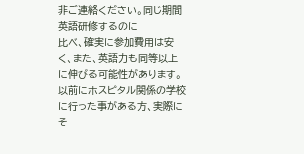非ご連絡ください。同じ期間英語研修するのに
比べ、確実に参加費用は安く、また、英語力も同等以上に伸びる可能性があります。以前にホスピタル関係の学校に行った事がある方、実際にそ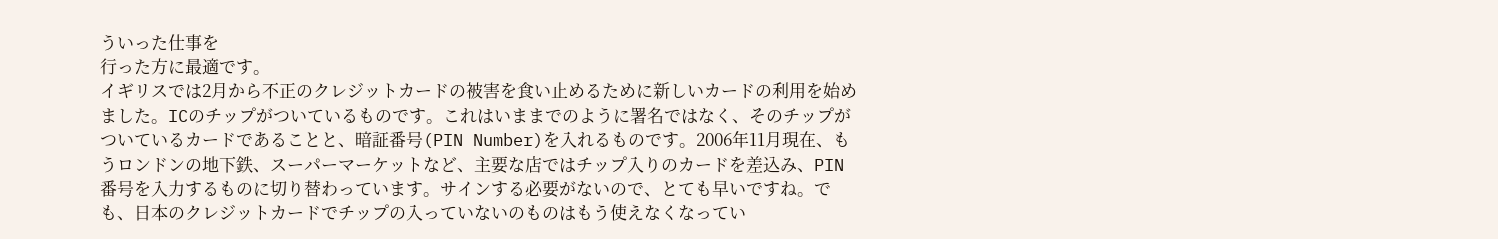ういった仕事を
行った方に最適です。
イギリスでは2月から不正のクレジットカードの被害を食い止めるために新しいカードの利用を始めました。ICのチップがついているものです。これはいままでのように署名ではなく、そのチップがついているカードであることと、暗証番号(PIN Number)を入れるものです。2006年11月現在、もうロンドンの地下鉄、スーパーマーケットなど、主要な店ではチップ入りのカードを差込み、PIN番号を入力するものに切り替わっています。サインする必要がないので、とても早いですね。でも、日本のクレジットカードでチップの入っていないのものはもう使えなくなってい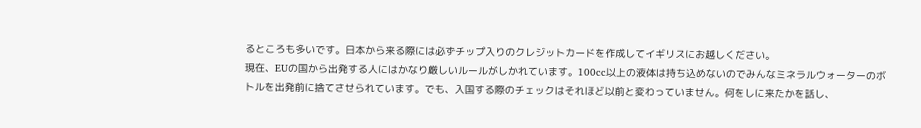るところも多いです。日本から来る際には必ずチップ入りのクレジットカードを作成してイギリスにお越しください。
現在、EUの国から出発する人にはかなり厳しいルールがしかれています。100cc以上の液体は持ち込めないのでみんなミネラルウォーターのボトルを出発前に捨てさせられています。でも、入国する際のチェックはそれほど以前と変わっていません。何をしに来たかを話し、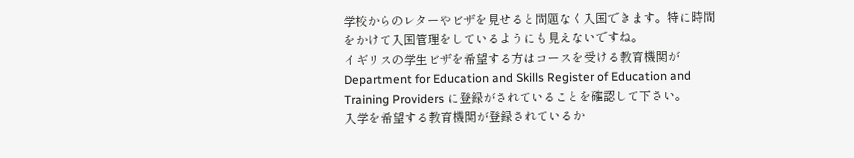学校からのレターやビザを見せると問題なく入国できます。特に時間をかけて入国管理をしているようにも見えないですね。
イギリスの学生ビザを希望する方はコースを受ける教育機関がDepartment for Education and Skills Register of Education and Training Providers に登録がされていることを確認して下さい。
入学を希望する教育機関が登録されているか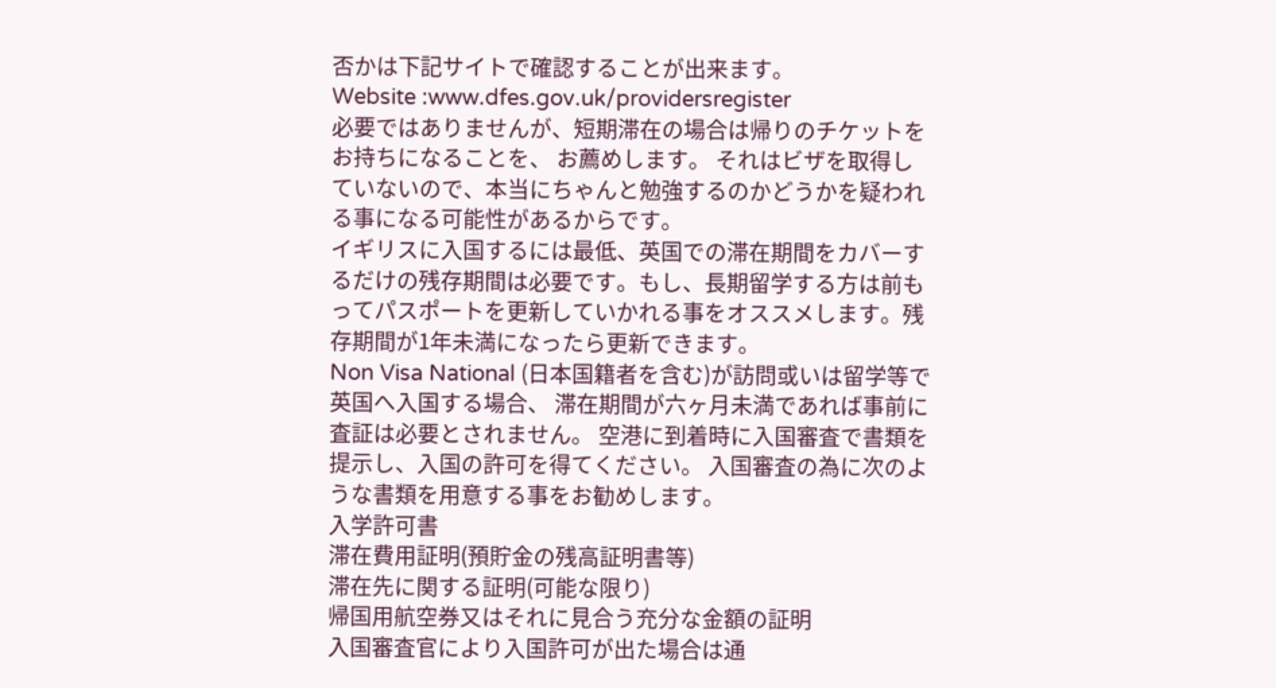否かは下記サイトで確認することが出来ます。
Website :www.dfes.gov.uk/providersregister
必要ではありませんが、短期滞在の場合は帰りのチケットをお持ちになることを、 お薦めします。 それはビザを取得していないので、本当にちゃんと勉強するのかどうかを疑われる事になる可能性があるからです。
イギリスに入国するには最低、英国での滞在期間をカバーするだけの残存期間は必要です。もし、長期留学する方は前もってパスポートを更新していかれる事をオススメします。残存期間が1年未満になったら更新できます。
Non Visa National (日本国籍者を含む)が訪問或いは留学等で英国へ入国する場合、 滞在期間が六ヶ月未満であれば事前に査証は必要とされません。 空港に到着時に入国審査で書類を提示し、入国の許可を得てください。 入国審査の為に次のような書類を用意する事をお勧めします。
入学許可書
滞在費用証明(預貯金の残高証明書等)
滞在先に関する証明(可能な限り)
帰国用航空券又はそれに見合う充分な金額の証明
入国審査官により入国許可が出た場合は通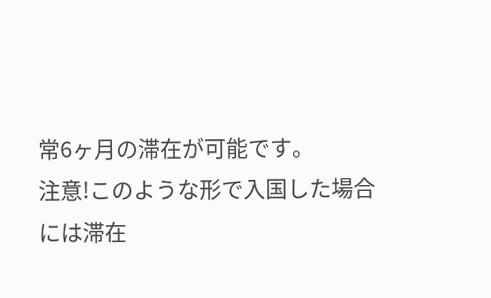常6ヶ月の滞在が可能です。
注意!このような形で入国した場合には滞在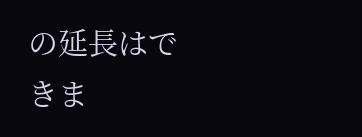の延長はできま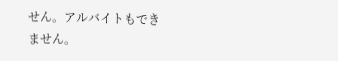せん。アルバイトもできません。